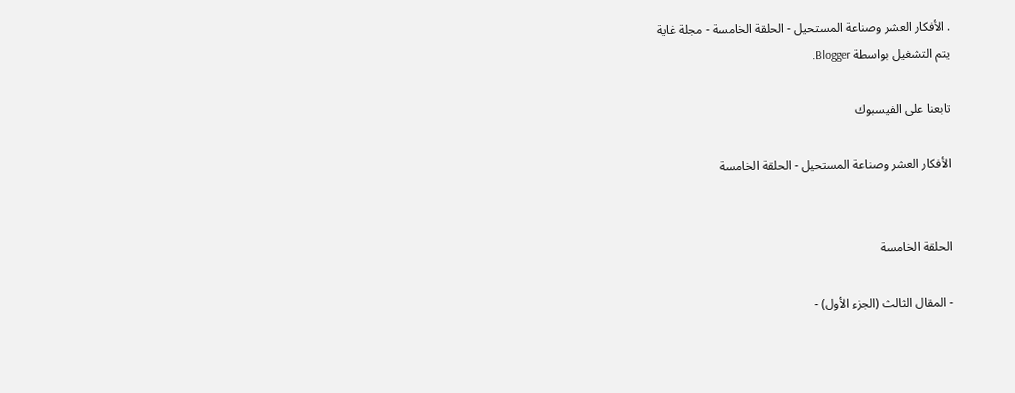. الأفكار العشر وصناعة المستحيل - الحلقة الخامسة - مجلة غاية
يتم التشغيل بواسطة Blogger.

تابعنا على الفيسبوك

الأفكار العشر وصناعة المستحيل - الحلقة الخامسة


الحلقة الخامسة

- المقال الثالث (الجزء الأول) -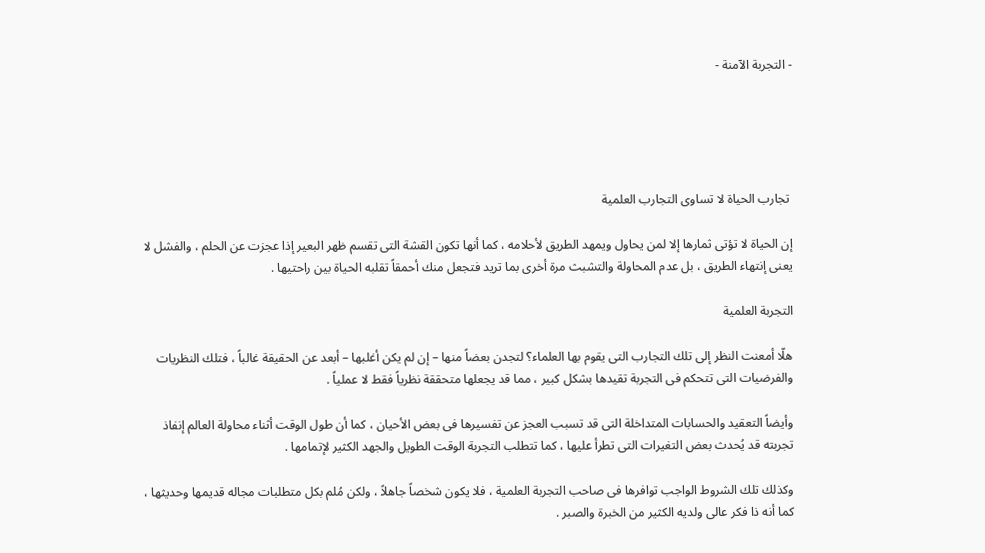- التجربة الآمنة -





 تجارب الحياة لا تساوى التجارب العلمية

إن الحياة لا تؤتى ثمارها إلا لمن يحاول ويمهد الطريق لأحلامه ، كما أنها تكون القشة التى تقسم ظهر البعير إذا عجزت عن الحلم ، والفشل لا يعنى إنتهاء الطريق ، بل عدم المحاولة والتشبث مرة أخرى بما تريد فتجعل منك أحمقاً تقلبه الحياة بين راحتيها .

التجربة العلمية

هلّا أمعنت النظر إلى تلك التجارب التى يقوم بها العلماء؟ لتجدن بعضاً منها – إن لم يكن أغلبها – أبعد عن الحقيقة غالباً ، فتلك النظريات والفرضيات التى تتحكم فى التجربة تقيدها بشكل كبير ، مما قد يجعلها متحققة نظرياً فقط لا عملياً .

وأيضاً التعقيد والحسابات المتداخلة التى قد تسبب العجز عن تفسيرها فى بعض الأحيان ، كما أن طول الوقت أثناء محاولة العالم إنفاذ تجربته قد يُحدث بعض التغيرات التى تطرأ عليها ، كما تتطلب التجربة الوقت الطويل والجهد الكثير لإتمامها .

وكذلك تلك الشروط الواجب توافرها فى صاحب التجربة العلمية ، فلا يكون شخصاً جاهلاً ، ولكن مُلم بكل متطلبات مجاله قديمها وحديثها ، كما أنه ذا فكر عالى ولديه الكثير من الخبرة والصبر .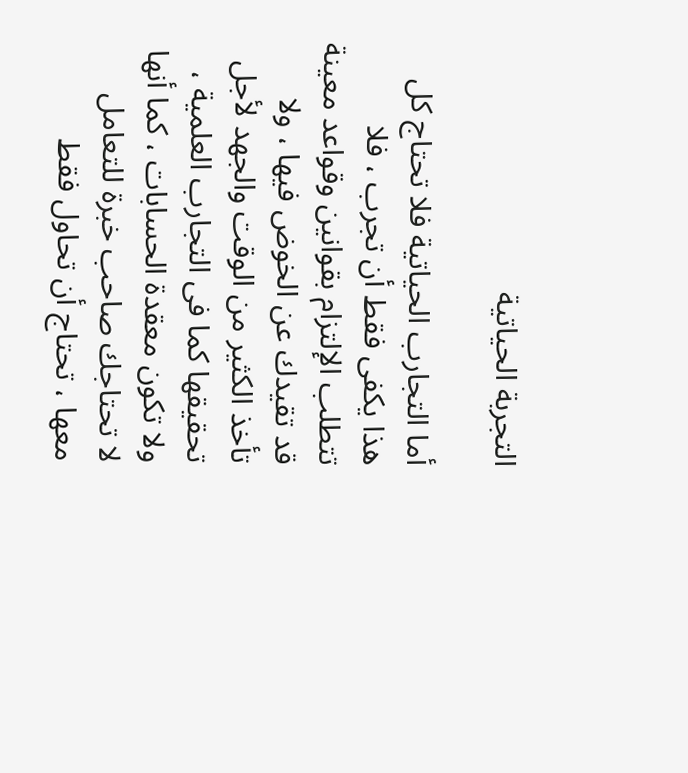التجربة الحياتية

أما التجارب الحياتية فلا تحتاج كل هذا يكفى فقط أن تجرب ، فلا تتطلب الإلتزام بقوانين وقواعد معينة قد تقيدك عن الخوض فيها ، ولا تأخذ الكثير من الوقت والجهد لأجل تحقيقها كما فى التجارب العلمية ، ولا تكون معقدة الحسابات ، كما أنها لا تحتاجك صاحب خبرة للتعامل معها ، تحتاج أن تحاول فقط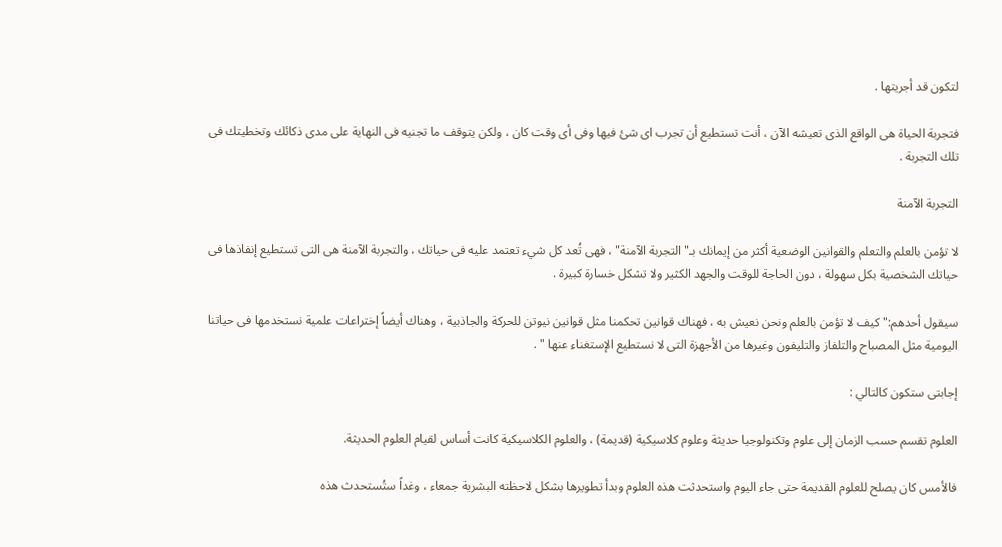لتكون قد أجريتها .

فتجربة الحياة هى الواقع الذى تعيشه الآن ، أنت تستطيع أن تجرب اى شئ فيها وفى أى وقت كان ، ولكن يتوقف ما تجنيه فى النهاية على مدى ذكائك وتخطيتك فى تلك التجربة .

التجربة الآمنة

لا تؤمن بالعلم والتعلم والقوانين الوضعية أكثر من إيمانك بـ"التجربة الآمنة" ، فهى تُعد كل شيء تعتمد عليه فى حياتك ، والتجربة الآمنة هى التى تستطيع إنفاذها فى حياتك الشخصية بكل سهولة ، دون الحاجة للوقت والجهد الكثير ولا تشكل خسارة كبيرة .

سيقول أحدهم:" كيف لا تؤمن بالعلم ونحن نعيش به ، فهناك قوانين تحكمنا مثل قوانين نيوتن للحركة والجاذبية ، وهناك أيضاً إختراعات علمية نستخدمها فى حياتنا اليومية مثل المصباح والتلفاز والتليفون وغيرها من الأجهزة التى لا نستطيع الإستغناء عنها " .

إجابتى ستكون كالتالي :

العلوم تقسم حسب الزمان إلى علوم وتكنولوجيا حديثة وعلوم كلاسيكية (قديمة) ، والعلوم الكلاسيكية كانت أساس لقيام العلوم الحديثة.

فالأمس كان يصلح للعلوم القديمة حتى جاء اليوم واستحدثت هذه العلوم وبدأ تطويرها بشكل لاحظته البشرية جمعاء ، وغداً ستُستحدث هذه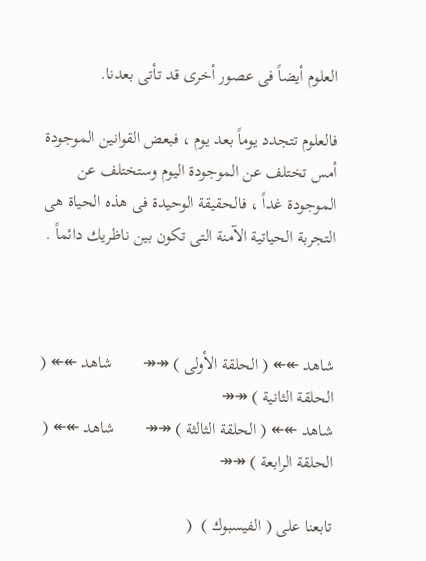العلوم أيضاً فى عصور أخرى قد تأتى بعدنا.

فالعلوم تتجدد يوماً بعد يوم ، فبعض القوانين الموجودة أمس تختلف عن الموجودة اليوم وستختلف عن الموجودة غداً ، فالحقيقة الوحيدة فى هذه الحياة هى التجربة الحياتية الآمنة التى تكون بين ناظريك دائماً .



شاهد ↞↞ ( الحلقة الأولى ) ↠↠       شاهد ↞↞ ( الحلقة الثانية ) ↠↠
شاهد ↞↞ ( الحلقة الثالثة ) ↠↠       شاهد ↞↞ ( الحلقة الرابعة ) ↠↠

تابعنا على ( الفيسبوك )  (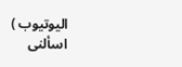اليوتيوب )
اسألنى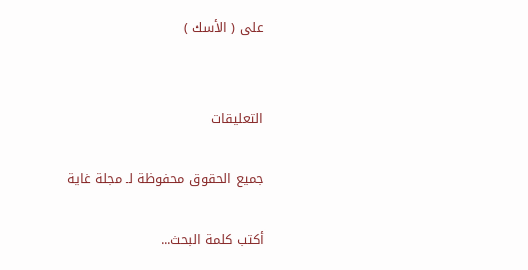على ( الأسك )


التعليقات

جميع الحقوق محفوظة لـ مجلة غاية

أكتب كلمة البحث...